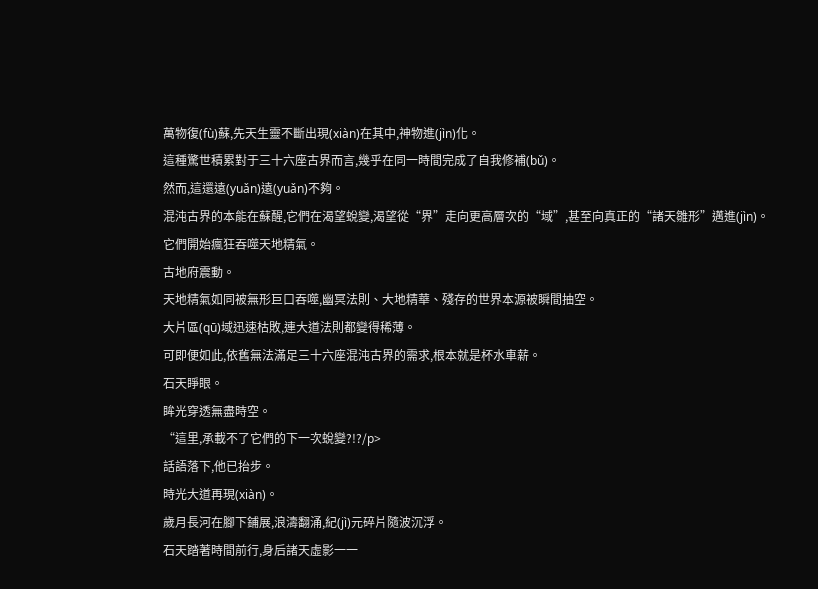萬物復(fù)蘇,先天生靈不斷出現(xiàn)在其中,神物進(jìn)化。
這種驚世積累對于三十六座古界而言,幾乎在同一時間完成了自我修補(bǔ)。
然而,這還遠(yuǎn)遠(yuǎn)不夠。
混沌古界的本能在蘇醒,它們在渴望蛻變,渴望從“界”走向更高層次的“域”,甚至向真正的“諸天雛形”邁進(jìn)。
它們開始瘋狂吞噬天地精氣。
古地府震動。
天地精氣如同被無形巨口吞噬,幽冥法則、大地精華、殘存的世界本源被瞬間抽空。
大片區(qū)域迅速枯敗,連大道法則都變得稀薄。
可即便如此,依舊無法滿足三十六座混沌古界的需求,根本就是杯水車薪。
石天睜眼。
眸光穿透無盡時空。
“這里,承載不了它們的下一次蛻變?!?/p>
話語落下,他已抬步。
時光大道再現(xiàn)。
歲月長河在腳下鋪展,浪濤翻涌,紀(jì)元碎片隨波沉浮。
石天踏著時間前行,身后諸天虛影一一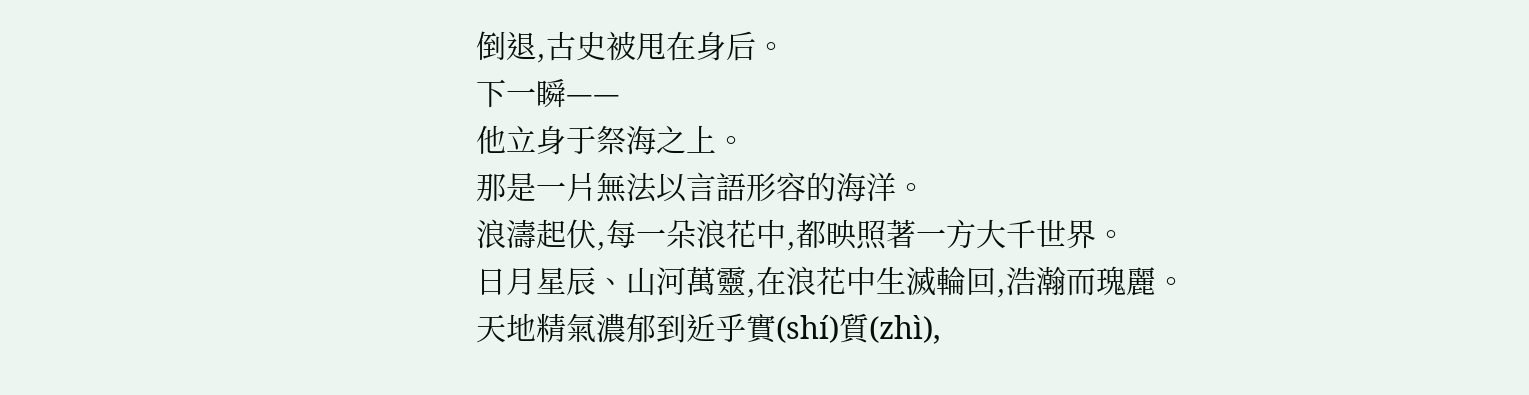倒退,古史被甩在身后。
下一瞬——
他立身于祭海之上。
那是一片無法以言語形容的海洋。
浪濤起伏,每一朵浪花中,都映照著一方大千世界。
日月星辰、山河萬靈,在浪花中生滅輪回,浩瀚而瑰麗。
天地精氣濃郁到近乎實(shí)質(zhì),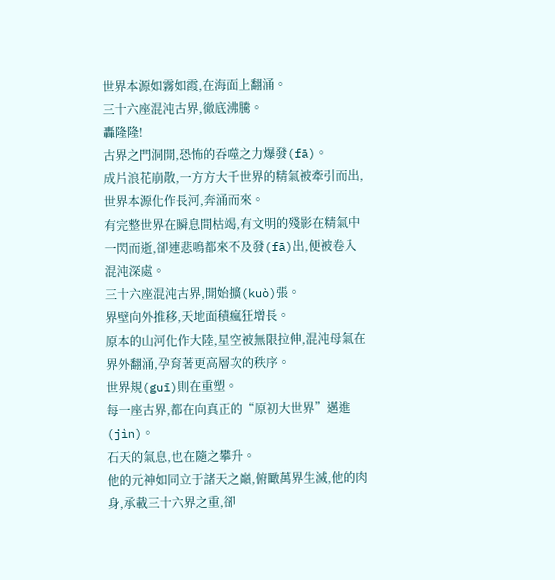世界本源如霧如霞,在海面上翻涌。
三十六座混沌古界,徹底沸騰。
轟隆隆!
古界之門洞開,恐怖的吞噬之力爆發(fā)。
成片浪花崩散,一方方大千世界的精氣被牽引而出,世界本源化作長河,奔涌而來。
有完整世界在瞬息間枯竭,有文明的殘影在精氣中一閃而逝,卻連悲鳴都來不及發(fā)出,便被卷入混沌深處。
三十六座混沌古界,開始擴(kuò)張。
界壁向外推移,天地面積瘋狂增長。
原本的山河化作大陸,星空被無限拉伸,混沌母氣在界外翻涌,孕育著更高層次的秩序。
世界規(guī)則在重塑。
每一座古界,都在向真正的“原初大世界”邁進(jìn)。
石天的氣息,也在隨之攀升。
他的元神如同立于諸天之巔,俯瞰萬界生滅,他的肉身,承載三十六界之重,卻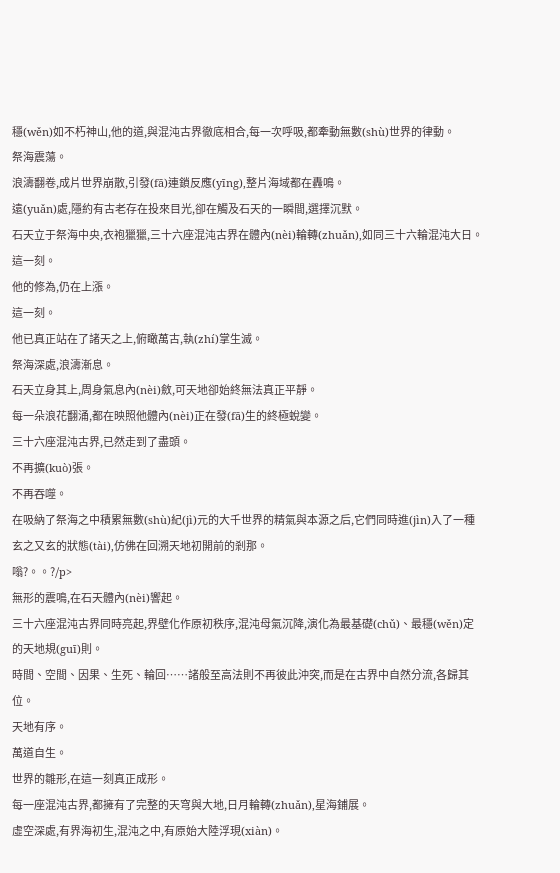穩(wěn)如不朽神山,他的道,與混沌古界徹底相合,每一次呼吸,都牽動無數(shù)世界的律動。
祭海震蕩。
浪濤翻卷,成片世界崩散,引發(fā)連鎖反應(yīng),整片海域都在轟鳴。
遠(yuǎn)處,隱約有古老存在投來目光,卻在觸及石天的一瞬間,選擇沉默。
石天立于祭海中央,衣袍獵獵,三十六座混沌古界在體內(nèi)輪轉(zhuǎn),如同三十六輪混沌大日。
這一刻。
他的修為,仍在上漲。
這一刻。
他已真正站在了諸天之上,俯瞰萬古,執(zhí)掌生滅。
祭海深處,浪濤漸息。
石天立身其上,周身氣息內(nèi)斂,可天地卻始終無法真正平靜。
每一朵浪花翻涌,都在映照他體內(nèi)正在發(fā)生的終極蛻變。
三十六座混沌古界,已然走到了盡頭。
不再擴(kuò)張。
不再吞噬。
在吸納了祭海之中積累無數(shù)紀(jì)元的大千世界的精氣與本源之后,它們同時進(jìn)入了一種玄之又玄的狀態(tài),仿佛在回溯天地初開前的剎那。
嗡?。。?/p>
無形的震鳴,在石天體內(nèi)響起。
三十六座混沌古界同時亮起,界壁化作原初秩序,混沌母氣沉降,演化為最基礎(chǔ)、最穩(wěn)定的天地規(guī)則。
時間、空間、因果、生死、輪回……諸般至高法則不再彼此沖突,而是在古界中自然分流,各歸其位。
天地有序。
萬道自生。
世界的雛形,在這一刻真正成形。
每一座混沌古界,都擁有了完整的天穹與大地,日月輪轉(zhuǎn),星海鋪展。
虛空深處,有界海初生,混沌之中,有原始大陸浮現(xiàn)。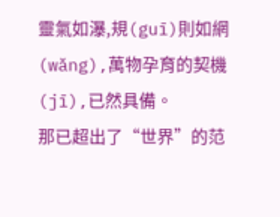靈氣如瀑,規(guī)則如網(wǎng),萬物孕育的契機(jī),已然具備。
那已超出了“世界”的范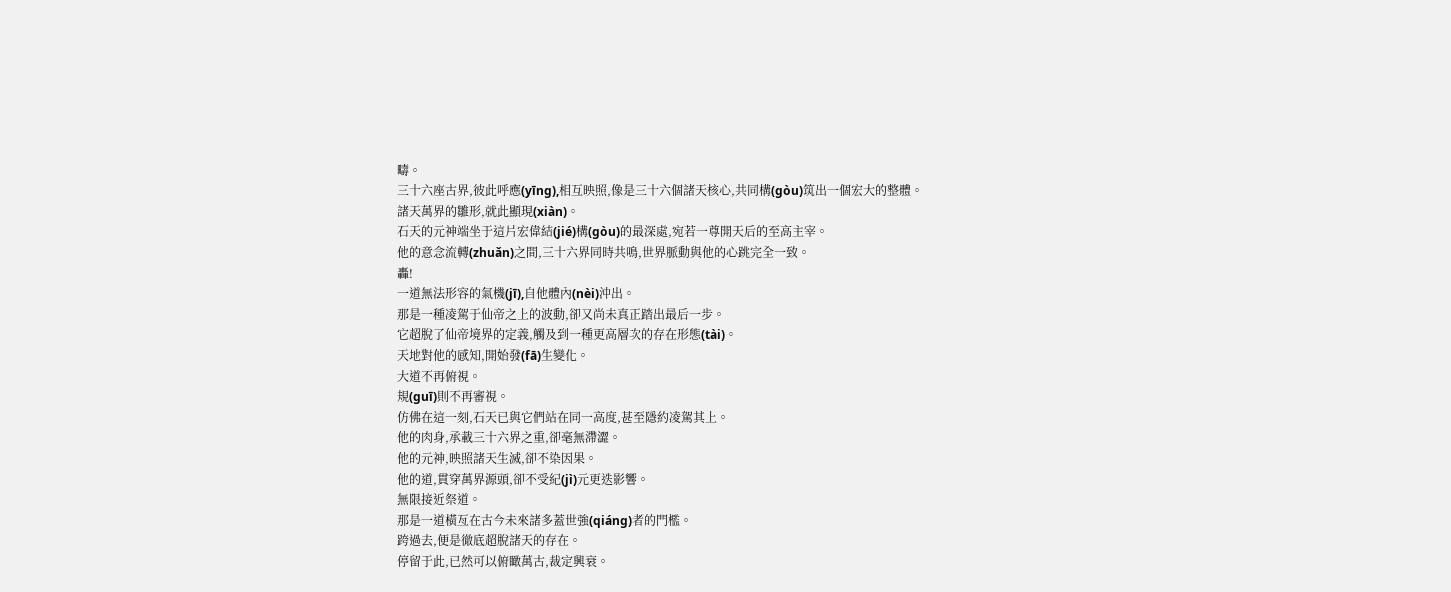疇。
三十六座古界,彼此呼應(yīng),相互映照,像是三十六個諸天核心,共同構(gòu)筑出一個宏大的整體。
諸天萬界的雛形,就此顯現(xiàn)。
石天的元神端坐于這片宏偉結(jié)構(gòu)的最深處,宛若一尊開天后的至高主宰。
他的意念流轉(zhuǎn)之間,三十六界同時共鳴,世界脈動與他的心跳完全一致。
轟!
一道無法形容的氣機(jī),自他體內(nèi)沖出。
那是一種凌駕于仙帝之上的波動,卻又尚未真正踏出最后一步。
它超脫了仙帝境界的定義,觸及到一種更高層次的存在形態(tài)。
天地對他的感知,開始發(fā)生變化。
大道不再俯視。
規(guī)則不再審視。
仿佛在這一刻,石天已與它們站在同一高度,甚至隱約凌駕其上。
他的肉身,承載三十六界之重,卻毫無滯澀。
他的元神,映照諸天生滅,卻不染因果。
他的道,貫穿萬界源頭,卻不受紀(jì)元更迭影響。
無限接近祭道。
那是一道橫亙在古今未來諸多蓋世強(qiáng)者的門檻。
跨過去,便是徹底超脫諸天的存在。
停留于此,已然可以俯瞰萬古,裁定興衰。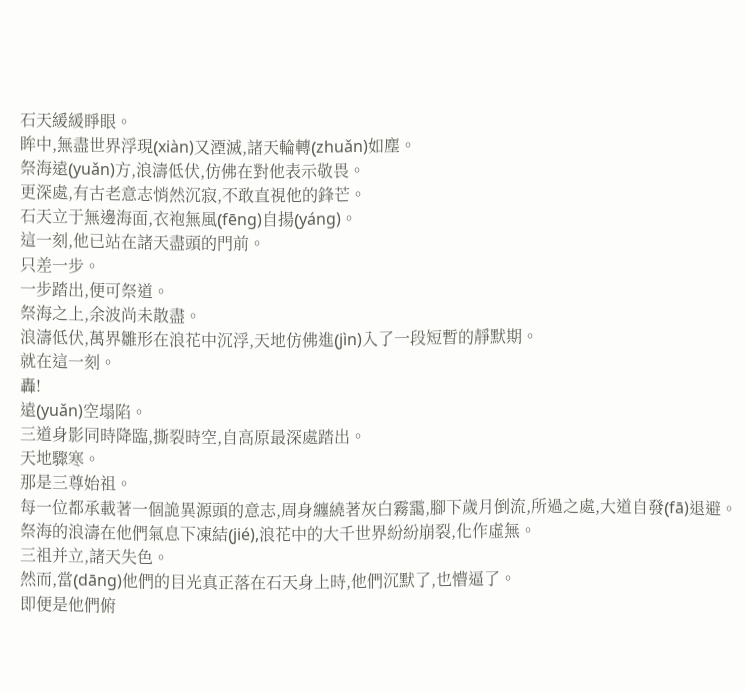石天緩緩睜眼。
眸中,無盡世界浮現(xiàn)又湮滅,諸天輪轉(zhuǎn)如塵。
祭海遠(yuǎn)方,浪濤低伏,仿佛在對他表示敬畏。
更深處,有古老意志悄然沉寂,不敢直視他的鋒芒。
石天立于無邊海面,衣袍無風(fēng)自揚(yáng)。
這一刻,他已站在諸天盡頭的門前。
只差一步。
一步踏出,便可祭道。
祭海之上,余波尚未散盡。
浪濤低伏,萬界雛形在浪花中沉浮,天地仿佛進(jìn)入了一段短暫的靜默期。
就在這一刻。
轟!
遠(yuǎn)空塌陷。
三道身影同時降臨,撕裂時空,自高原最深處踏出。
天地驟寒。
那是三尊始祖。
每一位都承載著一個詭異源頭的意志,周身纏繞著灰白霧靄,腳下歲月倒流,所過之處,大道自發(fā)退避。
祭海的浪濤在他們氣息下凍結(jié),浪花中的大千世界紛紛崩裂,化作虛無。
三祖并立,諸天失色。
然而,當(dāng)他們的目光真正落在石天身上時,他們沉默了,也懵逼了。
即便是他們俯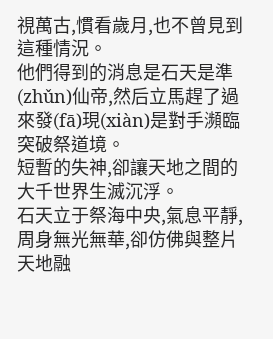視萬古,慣看歲月,也不曾見到這種情況。
他們得到的消息是石天是準(zhǔn)仙帝,然后立馬趕了過來發(fā)現(xiàn)是對手瀕臨突破祭道境。
短暫的失神,卻讓天地之間的大千世界生滅沉浮。
石天立于祭海中央,氣息平靜,周身無光無華,卻仿佛與整片天地融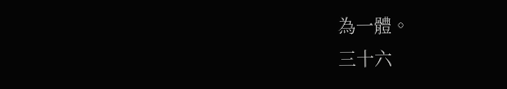為一體。
三十六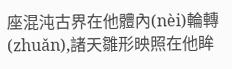座混沌古界在他體內(nèi)輪轉(zhuǎn),諸天雛形映照在他眸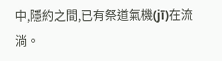中,隱約之間,已有祭道氣機(jī)在流淌。